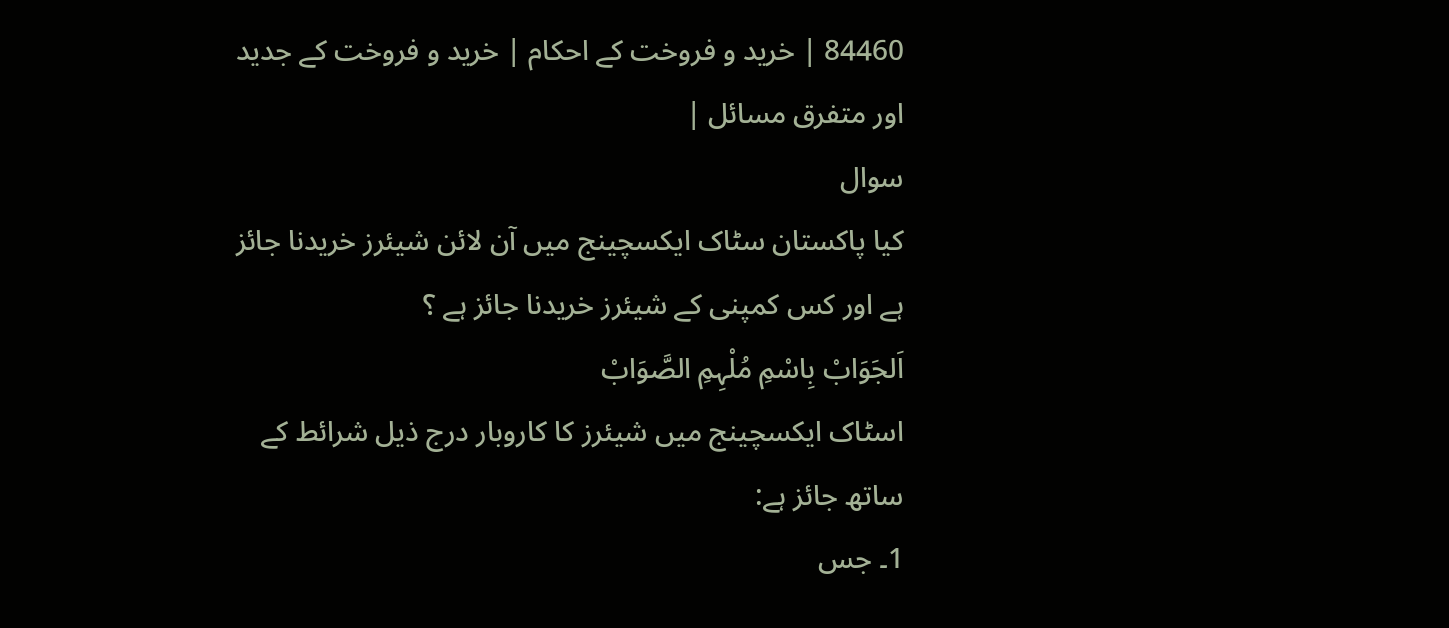84460 | خرید و فروخت کے احکام | خرید و فروخت کے جدید اور متفرق مسائل |
سوال
کیا پاکستان سٹاک ایکسچینج میں آن لائن شیئرز خریدنا جائز ہے اور کس کمپنی کے شیئرز خریدنا جائز ہے ؟
اَلجَوَابْ بِاسْمِ مُلْہِمِ الصَّوَابْ
اسٹاک ایکسچینج میں شیئرز کا کاروبار درج ذیل شرائط کے ساتھ جائز ہے:
1۔ جس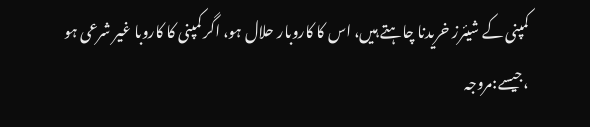کمپنی کے شیئرز خریدنا چاہتے ہیں، اس کا کاروبار حلال ہو، اگر کمپنی کا کاروبا غیر شرعی ہو ،جیسے:مروجہ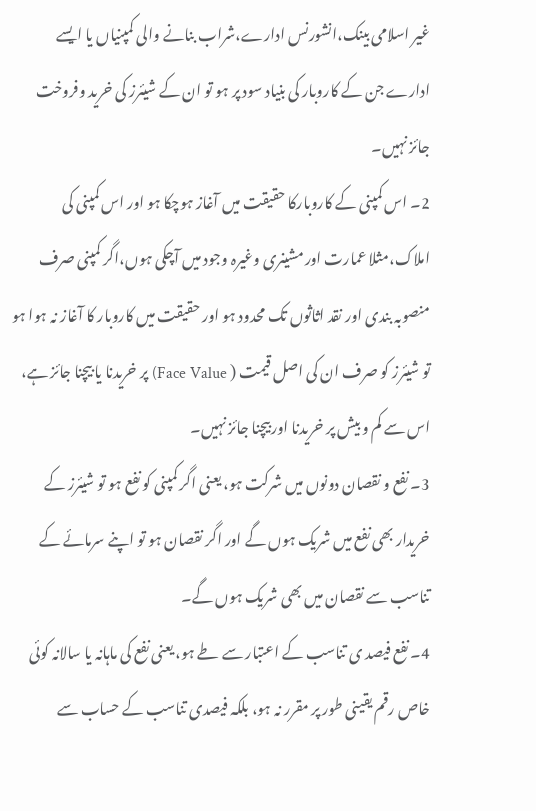غیر اسلامی بینک،انشورنس ادارے،شراب بنانے والی کمپنیاں یا ایسے ادارے جن کے کاروبار کی بنیاد سود پر ہو تو ان کے شیئرز کی خرید وفروخت جائز نہیں۔
2۔ اس کمپنی کے کاروبارکا حقیقت میں آغاز ہوچکا ہو اور اس کمپنی کی املاک،مثلا عمارت اور مشینری وغیرہ وجود میں آچکی ہوں،اگر کمپنی صرف منصوبہ بندی اور نقد اثاثوں تک محدود ہو اور حقیقت میں کاروبار کا آغاز نہ ہوا ہو تو شیئرز کو صرف ان کی اصل قیمت ( Face Value) پر خریدنا یا بیچنا جائز ہے، اس سے کم و بیش پر خریدنا اور بیچنا جائز نہیں۔
3۔ نفع و نقصان دونوں میں شرکت ہو، یعنی اگر کمپنی کو نفع ہو تو شیئرز کے خریدار بھی نفع میں شریک ہوں گے اور اگر نقصان ہو تو اپنے سرمائے کے تناسب سے نقصان میں بھی شریک ہوں گے۔
4۔ نفع فیصد ی تناسب کے اعتبار سے طے ہو، یعنی نفع کی ماہانہ یا سالانہ کوئی خاص رقم یقینی طور پر مقرر نہ ہو، بلکہ فیصدی تناسب کے حساب سے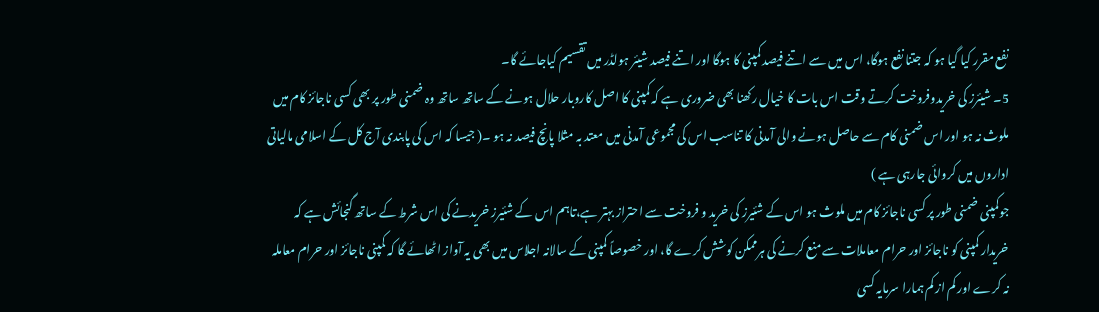نفع مقرر کیا گیا ہو کہ جتنا نفع ہوگا، اس میں سے اتنے فیصد کمپنی کا ہوگا اور اتنے فیصد شیئر ہولڈر میں تقسیم کیاجائے گا۔
5۔ شیئرز کی خریدوفروخت کرتے وقت اس بات کا خیال رکھنا بھی ضروری ہے کہ کمپنی کا اصل کاروبار حلال ہونے کے ساتھ ساتھ وہ ضمنی طور پر بھی کسی ناجائز کام میں ملوث نہ ہو اور اس ضمنی کام سے حاصل ہونے والی آمدنی کا تناسب اس کی مجموعی آمدنی میں معتد بہ مثلا پانچ فیصد نہ ہو ۔( جیسا کہ اس کی پابندی آج کل کے اسلامی مالیاتی اداروں میں کروائی جارہی ہے )
جوکمپنی ضمنی طور پر کسی ناجائز کام میں ملوث ہو اس کے شئیرز کی خرید و فروخت سے احتراز بہتر ہے،تاہم اس کے شئیرز خریدنے کی اس شرط کے ساتھ گنجائش ہے کہ خریدار کمپنی کو ناجائز اور حرام معاملات سے منع کرنے کی ہرممکن کوشش کرے گا، اور خصوصاً کمپنی کے سالانہ اجلاس میں بھی یہ آواز اٹھائے گا کہ کمپنی ناجائز اور حرام معاملہ نہ کرے اور کم از کم ہمارا سرمایہ کسی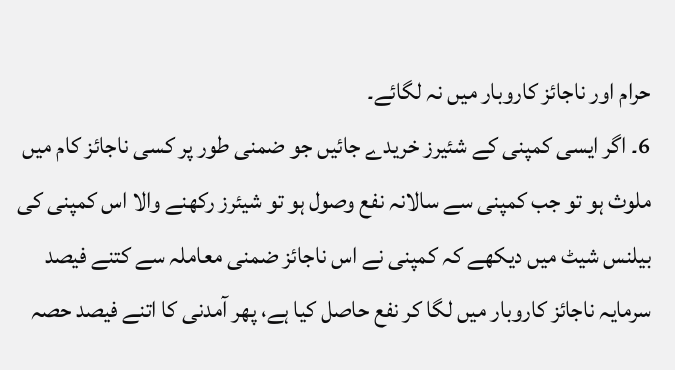حرام اور ناجائز کاروبار میں نہ لگائے۔
6۔ اگر ایسی کمپنی کے شئیرز خریدے جائیں جو ضمنی طور پر کسی ناجائز کام میں ملوث ہو تو جب کمپنی سے سالانہ نفع وصول ہو تو شیئرز رکھنے والا اس کمپنی کی بیلنس شیٹ میں دیکھے کہ کمپنی نے اس ناجائز ضمنی معاملہ سے کتنے فیصد سرمایہ ناجائز کاروبار میں لگا کر نفع حاصل کیا ہے، پھر آمدنی کا اتنے فیصد حصہ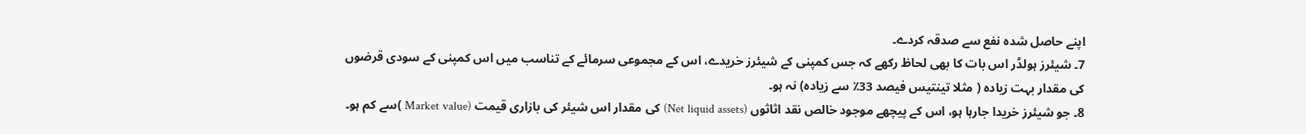اپنے حاصل شدہ نفع سے صدقہ کردے۔
7۔ شیئرز ہولڈر اس بات کا بھی لحاظ رکھے کہ جس کمپنی کے شیئرز خریدے، اس کے مجموعی سرمائے کے تناسب میں اس کمپنی کے سودی قرضوں کی مقدار بہت زیادہ ( مثلا تینتیس فیصد 33٪ سے زیادہ) نہ ہو۔
8۔ جو شیئرز خریدا جارہا ہو، اس کے پیچھے موجود خالص نقد اثاثوں (Net liquid assets) کی مقدار اس شیئر کی بازاری قیمت (Market value )سے کم ہو۔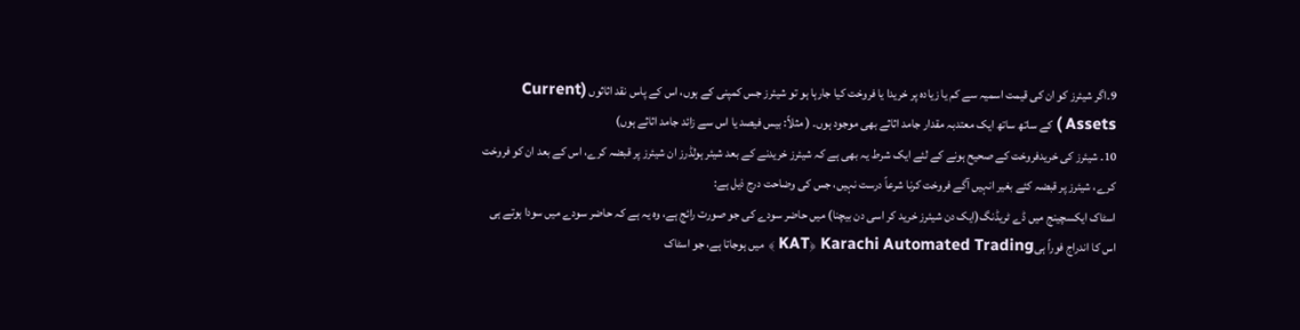9۔اگر شیئرز کو ان کی قیمت اسمیہ سے کم یا زیادہ پر خریدا یا فروخت کیا جارہا ہو تو شیئرز جس کمپنی کے ہوں، اس کے پاس نقد اثاثوں (Current Assets ) کے ساتھ ساتھ ایک معتدبہ مقدار جامد اثاثے بھی موجود ہوں۔ ( مثلاً: بیس فیصد یا اس سے زائد جامد اثاثے ہوں)
10۔ شیئرز کی خریدفروخت کے صحیح ہونے کے لئے ایک شرط یہ بھی ہے کہ شیئرز خریدنے کے بعد شیئر ہولڈرز ان شیئرز پر قبضہ کرے، اس کے بعد ان کو فروخت کرے، شیئرز پر قبضہ کئے بغیر انہیں آگے فروخت کرنا شرعاً درست نہیں، جس کی وضاحت درج ذیل ہے:
اسٹاک ایکسچینج میں ڈے ٹریڈنگ(ایک دن شیئرز خرید کر اسی دن بیچنا) میں حاضر سودے کی جو صورت رائج ہے، وہ یہ ہے کہ حاضر سودے میں سودا ہوتے ہی اس کا اندراج فوراً ہیKAT﴿ Karachi Automated Trading ﴾ میں ہوجاتا ہے، جو اسٹاک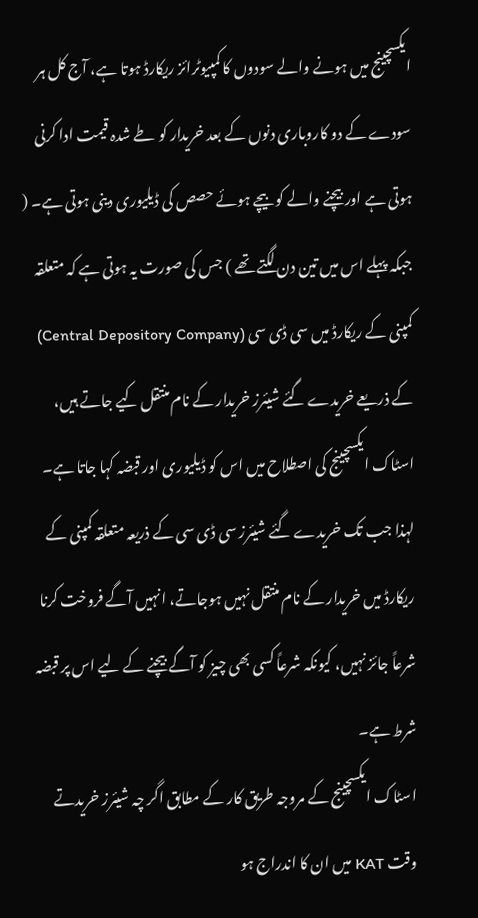ایکسچینج میں ہونے والے سودوں کا کمپیوٹرائز ریکارڈ ہوتا ہے، آج کل ہر سودے کے دو کاروباری دنوں کے بعد خریدار کو طے شدہ قیمت ادا کرنی ہوتی ہے اور بیچنے والے کو بیچے ہوئے حصص کی ڈیلیوری دینی ہوتی ہے۔ ( جبکہ پہلے اس میں تین دن لگتے تھے ) جس کی صورت یہ ہوتی ہے کہ متعلقہ کمپنی کے ریکارڈ میں سی ڈی سی (Central Depository Company) کے ذریعے خریدے گئے شیئرز خریدار کے نام منتقل کیے جاتے ہیں، اسٹاک ایکسچینج کی اصطلاح میں اس کو ڈیلیوری اور قبضہ کہا جاتا ہے۔
لہذا جب تک خریدے گئے شیئرز سی ڈی سی کے ذریعہ متعلقہ کمپنی کے ریکارڈ میں خریدار کے نام منتقل نہیں ہوجاتے، انہیں آگے فروخت کرنا شرعاً جائز نہیں، کیونکہ شرعاً کسی بھی چیز کو آگے بیچنے کے لیے اس پر قبضہ شرط ہے۔
اسٹاک ایکسچینج کے مروجہ طریق کار کے مطابق اگر چہ شیئرز خریدتے وقت KAT میں ان کا اندراج ہو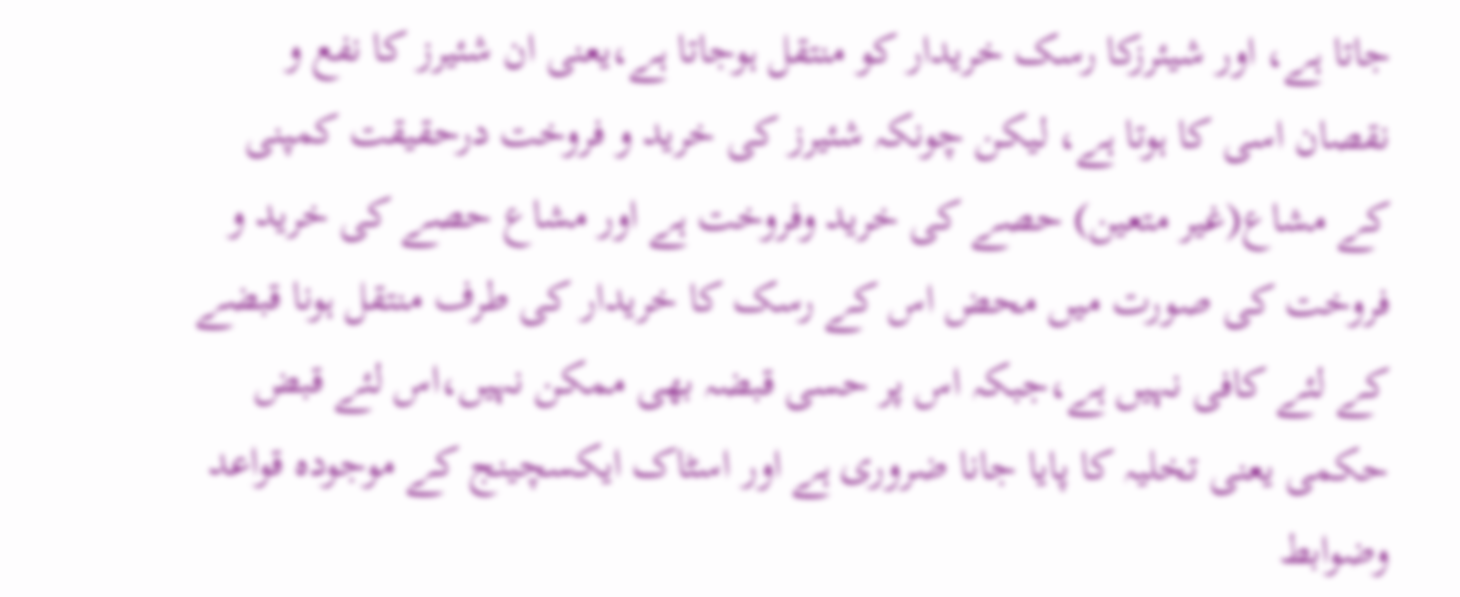جاتا ہے، اور شیئرزکا رسک خریدار کو منتقل ہوجاتا ہے،یعنی ان شئیرز کا نفع و نقصان اسی کا ہوتا ہے، لیکن چونکہ شئیرز کی خرید و فروخت درحقیقت کمپنی کے مشاع(غیر متعین) حصے کی خرید وفروخت ہے اور مشاع حصے کی خرید و فروخت کی صورت میں محض اس کے رسک کا خریدار کی طرف منتقل ہونا قبضے کے لئے کافی نہیں ہے،جبکہ اس پر حسی قبضہ بھی ممکن نہیں،اس لئے قبض حکمی یعنی تخلیہ کا پایا جانا ضروری ہے اور اسٹاک ایکسچینج کے موجودہ قواعد وضوابط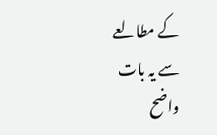کے مطالعے سے یہ بات واضح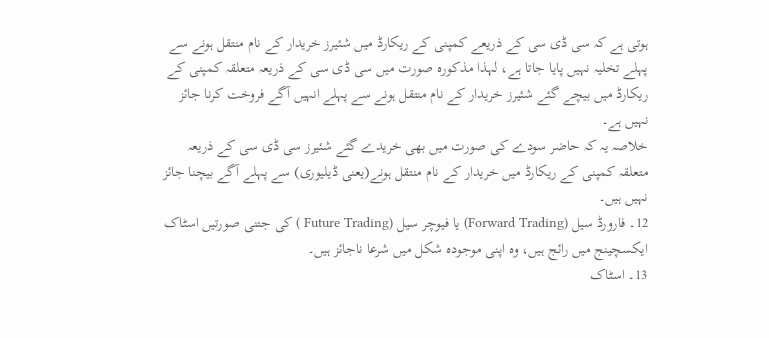ہوتی ہے کہ سی ڈی سی کے ذریعے کمپنی کے ریکارڈ میں شئیرز خریدار کے نام منتقل ہونے سے پہلے تخلیہ نہیں پایا جاتا ہے، لہذا مذکورہ صورت میں سی ڈی سی کے ذریعہ متعلقہ کمپنی کے ریکارڈ میں بیچے گئے شئیرز خریدار کے نام منتقل ہونے سے پہلے انہیں آگے فروخت کرنا جائز نہیں ہے۔
خلاصہ یہ کہ حاضر سودے کی صورت میں بھی خریدے گئے شئیرز سی ڈی سی کے ذریعہ متعلقہ کمپنی کے ریکارڈ میں خریدار کے نام منتقل ہونے(یعنی ڈیلیوری) سے پہلے آگے بیچنا جائز نہیں ہیں۔
12۔ فارورڈ سیل (Forward Trading) یا فیوچر سیل (Future Trading ) کی جتنی صورتیں اسٹاک ایکسچینج میں رائج ہیں، وہ اپنی موجودہ شکل میں شرعا ناجائز ہیں۔
13۔ اسٹاک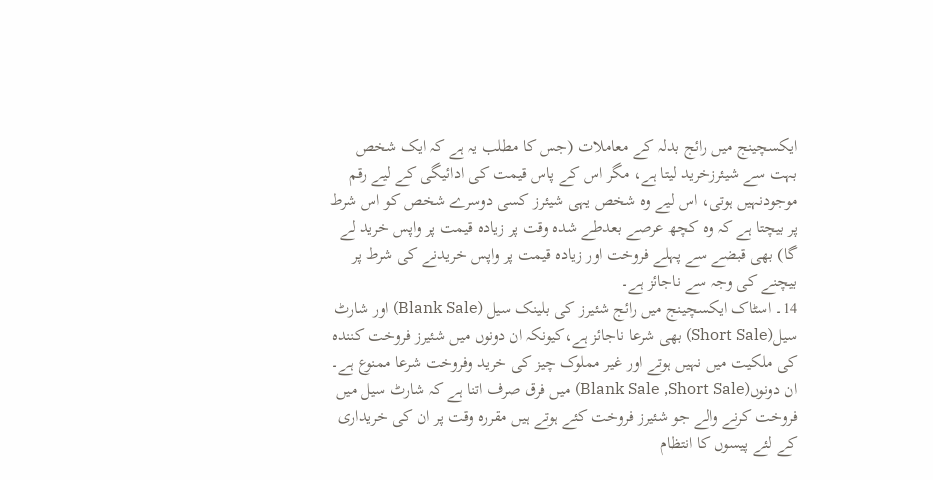ایکسچینج میں رائج بدلہ کے معاملات (جس کا مطلب یہ ہے کہ ایک شخص بہت سے شیئرزخرید لیتا ہے، مگر اس کے پاس قیمت کی ادائیگی کے لیے رقم موجودنہیں ہوتی، اس لیے وہ شخص یہی شیئرز کسی دوسرے شخص کو اس شرط پر بیچتا ہے کہ وہ کچھ عرصے بعدطے شدہ وقت پر زیادہ قیمت پر واپس خرید لے گا) بھی قبضے سے پہلے فروخت اور زیادہ قیمت پر واپس خریدنے کی شرط پر بیچنے کی وجہ سے ناجائز ہے۔
14۔ اسٹاک ایکسچینج میں رائج شئیرز کی بلینک سیل (Blank Sale) اور شارٹ سیل(Short Sale) بھی شرعا ناجائز ہے،کیونکہ ان دونوں میں شئیرز فروخت کنندہ کی ملکیت میں نہیں ہوتے اور غیر مملوک چیز کی خرید وفروخت شرعا ممنوع ہے۔
ان دونوں(Blank Sale ,Short Sale) میں فرق صرف اتنا ہے کہ شارٹ سیل میں فروخت کرنے والے جو شئیرز فروخت کئے ہوتے ہیں مقررہ وقت پر ان کی خریداری کے لئے پیسوں کا انتظام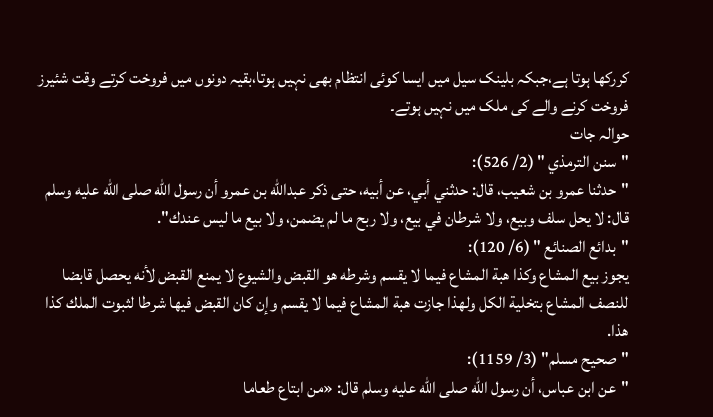کررکھا ہوتا ہے،جبکہ بلینک سیل میں ایسا کوئی انتظام بھی نہیں ہوتا،بقیہ دونوں میں فروخت کرتے وقت شئیرز فروخت کرنے والے کی ملک میں نہیں ہوتے۔
حوالہ جات
"سنن الترمذي " (2/ 526):
"حدثنا عمرو بن شعيب، قال: حدثني أبي، عن أبيه، حتى ذكر عبدالله بن عمرو أن رسول الله صلى الله عليه وسلم قال: لا يحل سلف وبيع، ولا شرطان في بيع، ولا ربح ما لم يضمن، ولا بيع ما ليس عندك".
"بدائع الصنائع " (6/ 120):
يجوز بيع المشاع وكذا هبة المشاع فيما لا يقسم وشرطه هو القبض والشيوع لا يمنع القبض لأنه يحصل قابضا للنصف المشاع بتخلية الكل ولهذا جازت هبة المشاع فيما لا يقسم وإن كان القبض فيها شرطا لثبوت الملك كذا هذا.
"صحيح مسلم" (3/ 1159):
"عن ابن عباس، أن رسول الله صلى الله عليه وسلم قال: «من ابتاع طعاما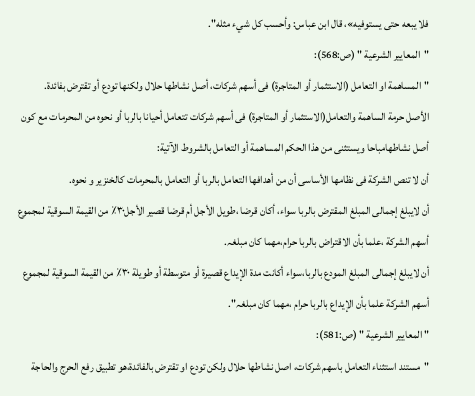فلا يبعه حتى يستوفيه»، قال ابن عباس: وأحسب كل شيء مثله".
"المعايير الشرعية " (ص:568):
"المساھمة او التعامل (الاستثمار أو المتاجرة) فی أسھم شرکات، أصل نشاطھا حلال ولکنھا تودع أو تقترض بفائدة.
الأصل حرمة الساھمة والتعامل(الاستثمار أو المتاجرة) فی أسھم شرکات تتعامل أحیانا بالربا أو نحوہ من المحرمات مع کون أصل نشاطھامباحا ویستثنی من ھذا الحکم المساھمة أو التعامل بالشروط الآتیة:
أن لا تنص الشرکة فی نظامھا الأساسی أن من أھدافھا التعامل بالربا أو التعامل بالمحرمات کالخنزیر و نحوہ.
أن لایبلغ إجمالی المبلغ المقترض بالربا سواء، أکان قرضا ،طویل الأجل أم قرضا قصیر الأجل۳۰٪ من القیمة السوقیة لمجموع أسھم الشرکة ،علما بأن الاقتراض بالربا حرام،مھما کان مبلغہ.
أن لایبلغ إجمالی المبلغ المودع بالربا،سواء أکانت مدة الإیداع قصیرة أو متوسطة أو طویلة ۳۰٪ من القیمة السوقیة لمجموع أسھم الشرکة علما بأن الإیداع بالربا حرام ،مھما کان مبلغہ".
" المعايير الشرعية " (ص:581):
"مستند استثناء التعامل باسھم شرکات، اصل نشاطھا حلال ولکن تودع او تقترض بالفائدة،ھو تطبیق رفع الحرج والحاجة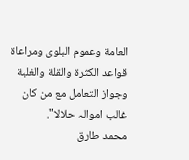العامة وعموم البلوی ومراعاة قواعد الکثرة والقلة والغلبة وجواز التعامل مع من کان غالب اموالہ حلالا".
محمد طارق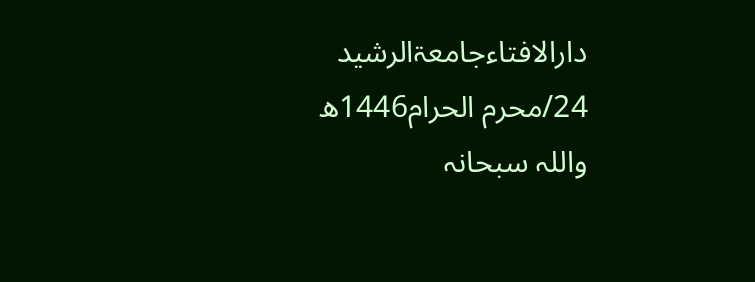دارالافتاءجامعۃالرشید
24/محرم الحرام1446ھ
واللہ سبحانہ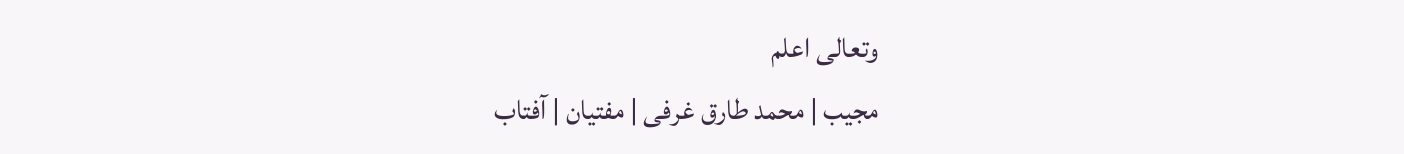وتعالی اعلم
مجیب | محمد طارق غرفی | مفتیان | آفتاب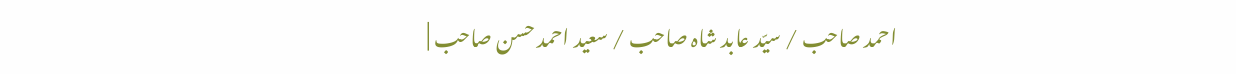احمد صاحب / سیّد عابد شاہ صاحب / سعید احمد حسن صاحب |